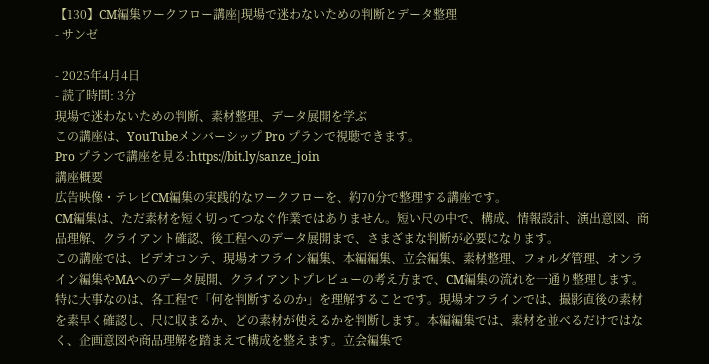【130】CM編集ワークフロー講座|現場で迷わないための判断とデータ整理
- サンゼ

- 2025年4月4日
- 読了時間: 3分
現場で迷わないための判断、素材整理、データ展開を学ぶ
この講座は、YouTubeメンバーシップ Pro プランで視聴できます。
Pro プランで講座を見る:https://bit.ly/sanze_join
講座概要
広告映像・テレビCM編集の実践的なワークフローを、約70分で整理する講座です。
CM編集は、ただ素材を短く切ってつなぐ作業ではありません。短い尺の中で、構成、情報設計、演出意図、商品理解、クライアント確認、後工程へのデータ展開まで、さまざまな判断が必要になります。
この講座では、ビデオコンテ、現場オフライン編集、本編編集、立会編集、素材整理、フォルダ管理、オンライン編集やMAへのデータ展開、クライアントプレビューの考え方まで、CM編集の流れを一通り整理します。
特に大事なのは、各工程で「何を判断するのか」を理解することです。現場オフラインでは、撮影直後の素材を素早く確認し、尺に収まるか、どの素材が使えるかを判断します。本編編集では、素材を並べるだけではなく、企画意図や商品理解を踏まえて構成を整えます。立会編集で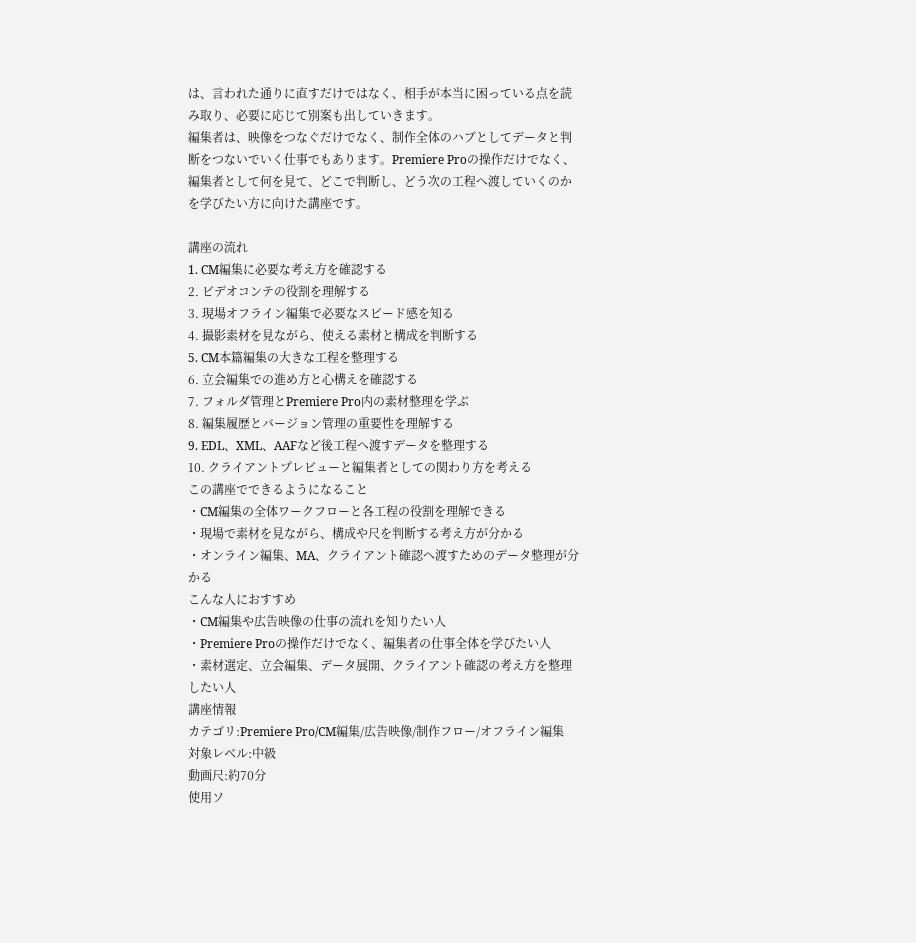は、言われた通りに直すだけではなく、相手が本当に困っている点を読み取り、必要に応じて別案も出していきます。
編集者は、映像をつなぐだけでなく、制作全体のハブとしてデータと判断をつないでいく仕事でもあります。Premiere Proの操作だけでなく、編集者として何を見て、どこで判断し、どう次の工程へ渡していくのかを学びたい方に向けた講座です。

講座の流れ
1. CM編集に必要な考え方を確認する
2. ビデオコンテの役割を理解する
3. 現場オフライン編集で必要なスピード感を知る
4. 撮影素材を見ながら、使える素材と構成を判断する
5. CM本篇編集の大きな工程を整理する
6. 立会編集での進め方と心構えを確認する
7. フォルダ管理とPremiere Pro内の素材整理を学ぶ
8. 編集履歴とバージョン管理の重要性を理解する
9. EDL、XML、AAFなど後工程へ渡すデータを整理する
10. クライアントプレビューと編集者としての関わり方を考える
この講座でできるようになること
・CM編集の全体ワークフローと各工程の役割を理解できる
・現場で素材を見ながら、構成や尺を判断する考え方が分かる
・オンライン編集、MA、クライアント確認へ渡すためのデータ整理が分かる
こんな人におすすめ
・CM編集や広告映像の仕事の流れを知りたい人
・Premiere Proの操作だけでなく、編集者の仕事全体を学びたい人
・素材選定、立会編集、データ展開、クライアント確認の考え方を整理したい人
講座情報
カテゴリ:Premiere Pro/CM編集/広告映像/制作フロー/オフライン編集
対象レベル:中級
動画尺:約70分
使用ソ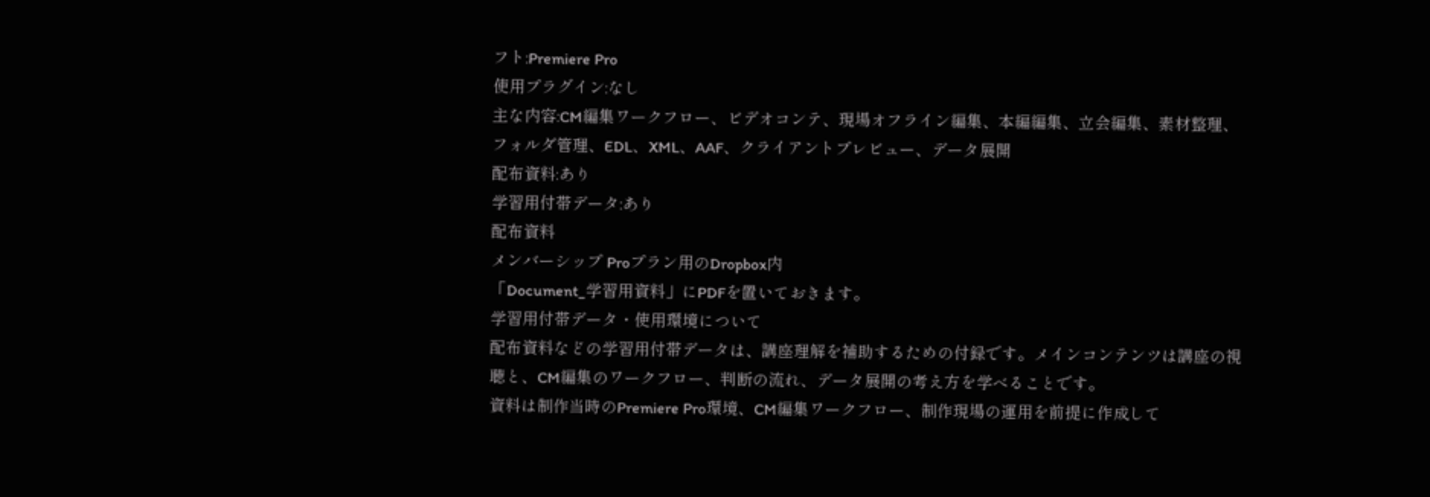フト:Premiere Pro
使用プラグイン:なし
主な内容:CM編集ワークフロー、ビデオコンテ、現場オフライン編集、本編編集、立会編集、素材整理、フォルダ管理、EDL、XML、AAF、クライアントプレビュー、データ展開
配布資料:あり
学習用付帯データ:あり
配布資料
メンバーシップ Proプラン用のDropbox内
「Document_学習用資料」にPDFを置いておきます。
学習用付帯データ・使用環境について
配布資料などの学習用付帯データは、講座理解を補助するための付録です。メインコンテンツは講座の視聴と、CM編集のワークフロー、判断の流れ、データ展開の考え方を学べることです。
資料は制作当時のPremiere Pro環境、CM編集ワークフロー、制作現場の運用を前提に作成して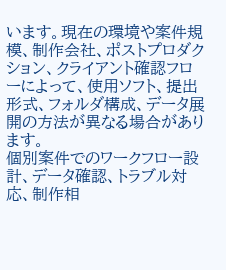います。現在の環境や案件規模、制作会社、ポストプロダクション、クライアント確認フローによって、使用ソフト、提出形式、フォルダ構成、データ展開の方法が異なる場合があります。
個別案件でのワークフロー設計、データ確認、トラブル対応、制作相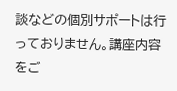談などの個別サポートは行っておりません。講座内容をご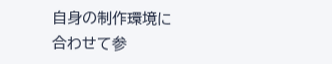自身の制作環境に合わせて参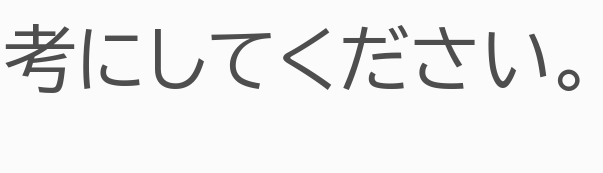考にしてください。